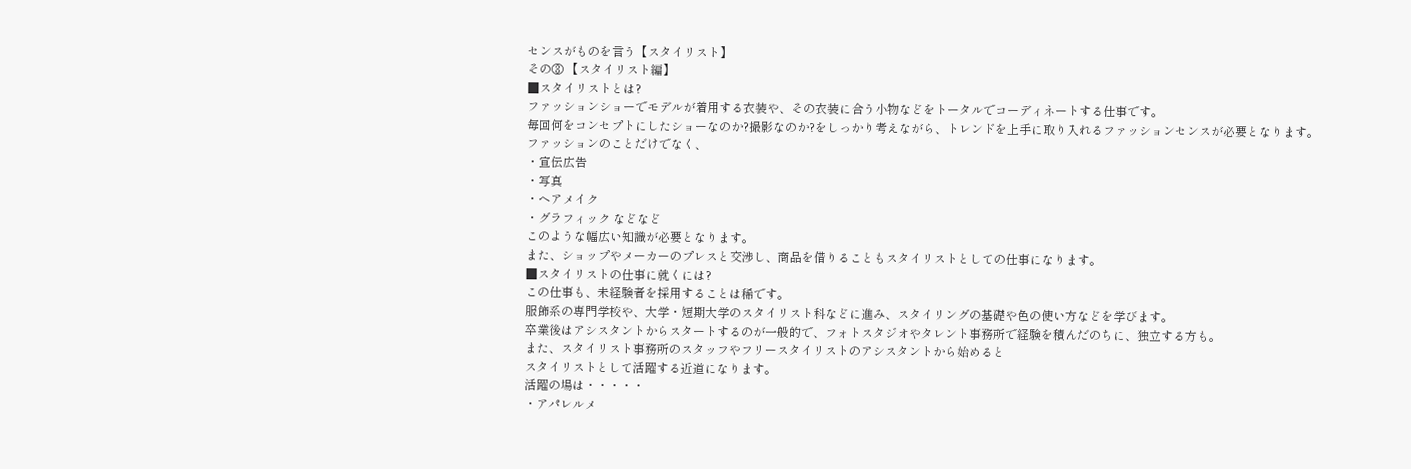センスがものを言う【スタイリスト】
その③ 【スタイリスト編】
■スタイリストとは?
ファッションショーでモデルが着用する衣装や、その衣装に合う小物などをトータルでコーディネートする仕事です。
毎回何をコンセプトにしたショーなのか?撮影なのか?をしっかり考えながら、トレンドを上手に取り入れるファッションセンスが必要となります。
ファッションのことだけでなく、
・宣伝広告
・写真
・ヘアメイク
・グラフィック などなど
このような幅広い知識が必要となります。
また、ショップやメーカーのプレスと交渉し、商品を借りることもスタイリストとしての仕事になります。
■スタイリストの仕事に就くには?
この仕事も、未経験者を採用することは稀です。
服飾系の専門学校や、大学・短期大学のスタイリスト科などに進み、スタイリングの基礎や色の使い方などを学びます。
卒業後はアシスタントからスタートするのが一般的で、フォトスタジオやタレント事務所で経験を積んだのちに、独立する方も。
また、スタイリスト事務所のスタッフやフリースタイリストのアシスタントから始めると
スタイリストとして活躍する近道になります。
活躍の場は・・・・・
・アパレルメ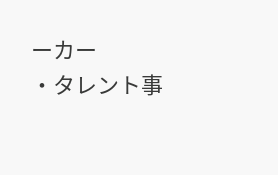ーカー
・タレント事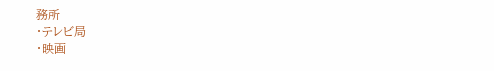務所
・テレビ局
・映画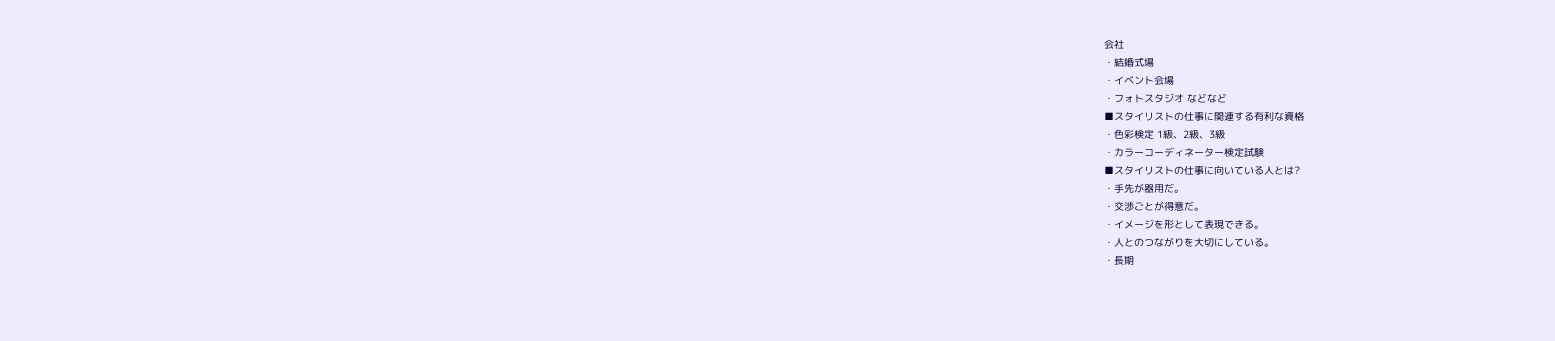会社
・結婚式場
・イベント会場
・フォトスタジオ などなど
■スタイリストの仕事に関連する有利な資格
・色彩検定 1級、2級、3級
・カラーコーディネーター検定試験
■スタイリストの仕事に向いている人とは?
・手先が器用だ。
・交渉ごとが得意だ。
・イメージを形として表現できる。
・人とのつながりを大切にしている。
・長期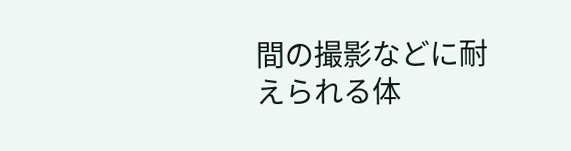間の撮影などに耐えられる体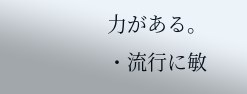力がある。
・流行に敏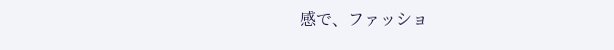感で、ファッショ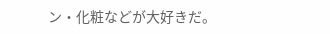ン・化粧などが大好きだ。